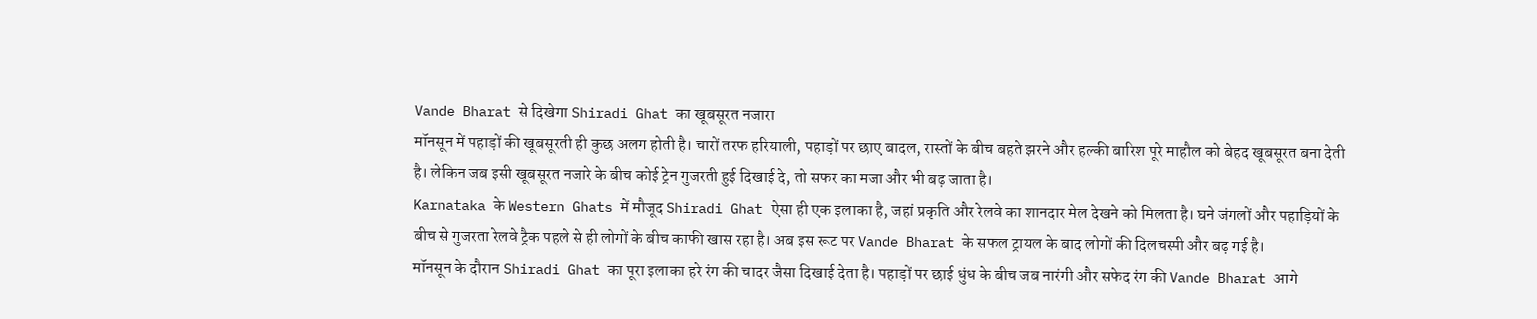Vande Bharat से दिखेगा Shiradi Ghat का खूबसूरत नजारा
मॉनसून में पहाड़ों की खूबसूरती ही कुछ अलग होती है। चारों तरफ हरियाली, पहाड़ों पर छाए बादल, रास्तों के बीच बहते झरने और हल्की बारिश पूरे माहौल को बेहद खूबसूरत बना देती है। लेकिन जब इसी खूबसूरत नजारे के बीच कोई ट्रेन गुजरती हुई दिखाई दे, तो सफर का मजा और भी बढ़ जाता है।
Karnataka के Western Ghats में मौजूद Shiradi Ghat ऐसा ही एक इलाका है, जहां प्रकृति और रेलवे का शानदार मेल देखने को मिलता है। घने जंगलों और पहाड़ियों के बीच से गुजरता रेलवे ट्रैक पहले से ही लोगों के बीच काफी खास रहा है। अब इस रूट पर Vande Bharat के सफल ट्रायल के बाद लोगों की दिलचस्पी और बढ़ गई है।
मॉनसून के दौरान Shiradi Ghat का पूरा इलाका हरे रंग की चादर जैसा दिखाई देता है। पहाड़ों पर छाई धुंध के बीच जब नारंगी और सफेद रंग की Vande Bharat आगे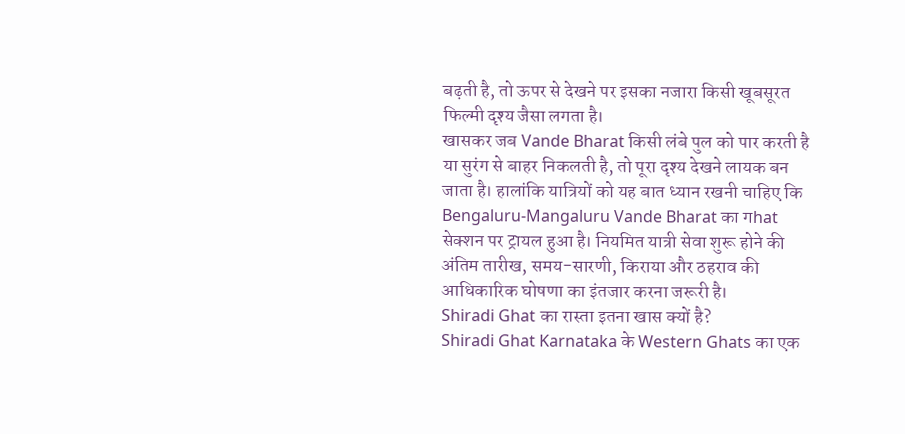बढ़ती है, तो ऊपर से देखने पर इसका नजारा किसी खूबसूरत फिल्मी दृश्य जैसा लगता है।
खासकर जब Vande Bharat किसी लंबे पुल को पार करती है या सुरंग से बाहर निकलती है, तो पूरा दृश्य देखने लायक बन जाता है। हालांकि यात्रियों को यह बात ध्यान रखनी चाहिए कि Bengaluru-Mangaluru Vande Bharat का गhat सेक्शन पर ट्रायल हुआ है। नियमित यात्री सेवा शुरू होने की अंतिम तारीख, समय-सारणी, किराया और ठहराव की आधिकारिक घोषणा का इंतजार करना जरूरी है।
Shiradi Ghat का रास्ता इतना खास क्यों है?
Shiradi Ghat Karnataka के Western Ghats का एक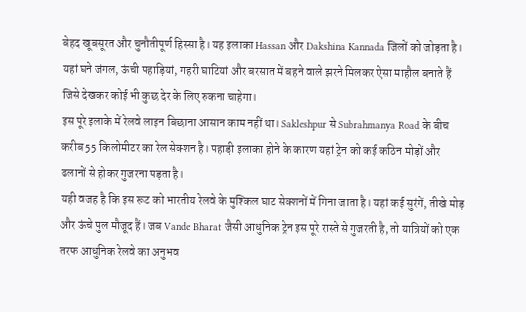बेहद खूबसूरत और चुनौतीपूर्ण हिस्सा है। यह इलाका Hassan और Dakshina Kannada जिलों को जोड़ता है। यहां घने जंगल, ऊंची पहाड़ियां, गहरी घाटियां और बरसात में बहने वाले झरने मिलकर ऐसा माहौल बनाते हैं जिसे देखकर कोई भी कुछ देर के लिए रुकना चाहेगा।
इस पूरे इलाके में रेलवे लाइन बिछाना आसान काम नहीं था। Sakleshpur से Subrahmanya Road के बीच करीब 55 किलोमीटर का रेल सेक्शन है। पहाड़ी इलाका होने के कारण यहां ट्रेन को कई कठिन मोड़ों और ढलानों से होकर गुजरना पड़ता है।
यही वजह है कि इस रूट को भारतीय रेलवे के मुश्किल घाट सेक्शनों में गिना जाता है। यहां कई सुरंगें, तीखे मोड़ और ऊंचे पुल मौजूद हैं। जब Vande Bharat जैसी आधुनिक ट्रेन इस पूरे रास्ते से गुजरती है, तो यात्रियों को एक तरफ आधुनिक रेलवे का अनुभव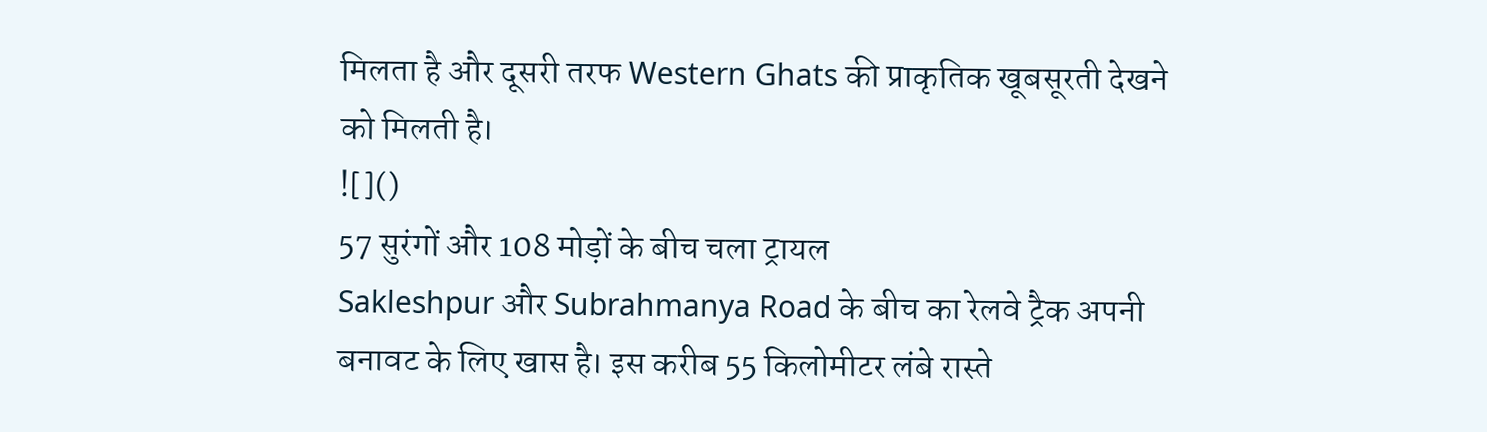मिलता है और दूसरी तरफ Western Ghats की प्राकृतिक खूबसूरती देखने को मिलती है।
![]()
57 सुरंगों और 108 मोड़ों के बीच चला ट्रायल
Sakleshpur और Subrahmanya Road के बीच का रेलवे ट्रैक अपनी बनावट के लिए खास है। इस करीब 55 किलोमीटर लंबे रास्ते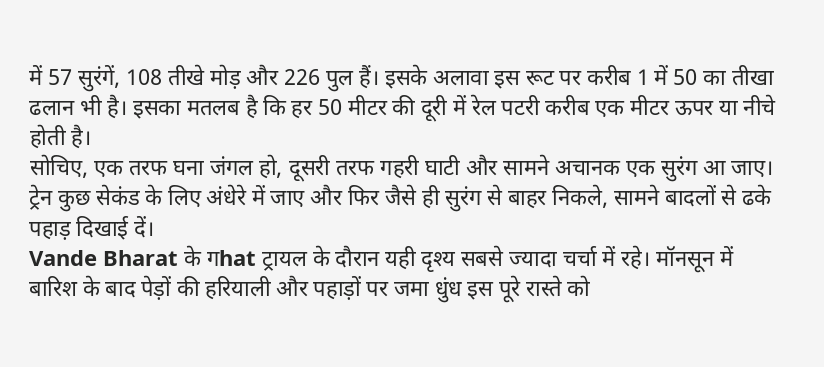में 57 सुरंगें, 108 तीखे मोड़ और 226 पुल हैं। इसके अलावा इस रूट पर करीब 1 में 50 का तीखा ढलान भी है। इसका मतलब है कि हर 50 मीटर की दूरी में रेल पटरी करीब एक मीटर ऊपर या नीचे होती है।
सोचिए, एक तरफ घना जंगल हो, दूसरी तरफ गहरी घाटी और सामने अचानक एक सुरंग आ जाए। ट्रेन कुछ सेकंड के लिए अंधेरे में जाए और फिर जैसे ही सुरंग से बाहर निकले, सामने बादलों से ढके पहाड़ दिखाई दें।
Vande Bharat के गhat ट्रायल के दौरान यही दृश्य सबसे ज्यादा चर्चा में रहे। मॉनसून में बारिश के बाद पेड़ों की हरियाली और पहाड़ों पर जमा धुंध इस पूरे रास्ते को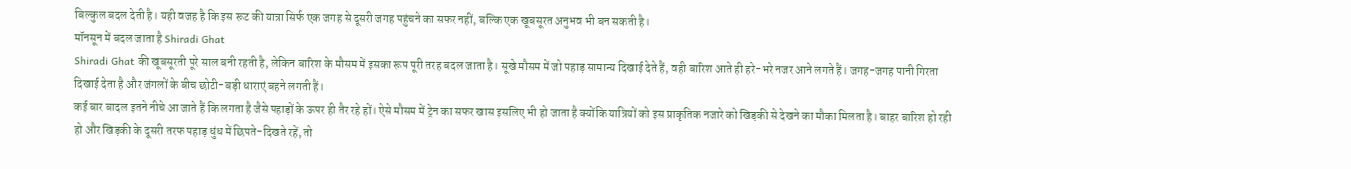बिल्कुल बदल देती है। यही वजह है कि इस रूट की यात्रा सिर्फ एक जगह से दूसरी जगह पहुंचने का सफर नहीं, बल्कि एक खूबसूरत अनुभव भी बन सकती है।
मॉनसून में बदल जाता है Shiradi Ghat
Shiradi Ghat की खूबसूरती पूरे साल बनी रहती है, लेकिन बारिश के मौसम में इसका रूप पूरी तरह बदल जाता है। सूखे मौसम में जो पहाड़ सामान्य दिखाई देते हैं, वही बारिश आते ही हरे-भरे नजर आने लगते हैं। जगह-जगह पानी गिरता दिखाई देता है और जंगलों के बीच छोटी-बड़ी धाराएं बहने लगती हैं।
कई बार बादल इतने नीचे आ जाते हैं कि लगता है जैसे पहाड़ों के ऊपर ही तैर रहे हों। ऐसे मौसम में ट्रेन का सफर खास इसलिए भी हो जाता है क्योंकि यात्रियों को इस प्राकृतिक नजारे को खिड़की से देखने का मौका मिलता है। बाहर बारिश हो रही हो और खिड़की के दूसरी तरफ पहाड़ धुंध में छिपते-दिखते रहें, तो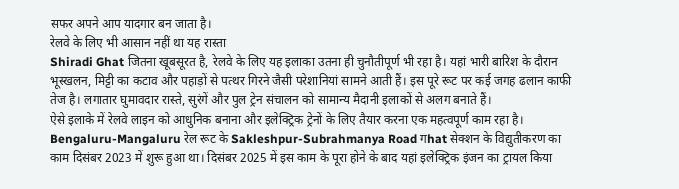सफर अपने आप यादगार बन जाता है।
रेलवे के लिए भी आसान नहीं था यह रास्ता
Shiradi Ghat जितना खूबसूरत है, रेलवे के लिए यह इलाका उतना ही चुनौतीपूर्ण भी रहा है। यहां भारी बारिश के दौरान भूस्खलन, मिट्टी का कटाव और पहाड़ों से पत्थर गिरने जैसी परेशानियां सामने आती हैं। इस पूरे रूट पर कई जगह ढलान काफी तेज है। लगातार घुमावदार रास्ते, सुरंगें और पुल ट्रेन संचालन को सामान्य मैदानी इलाकों से अलग बनाते हैं।
ऐसे इलाके में रेलवे लाइन को आधुनिक बनाना और इलेक्ट्रिक ट्रेनों के लिए तैयार करना एक महत्वपूर्ण काम रहा है। Bengaluru-Mangaluru रेल रूट के Sakleshpur-Subrahmanya Road गhat सेक्शन के विद्युतीकरण का काम दिसंबर 2023 में शुरू हुआ था। दिसंबर 2025 में इस काम के पूरा होने के बाद यहां इलेक्ट्रिक इंजन का ट्रायल किया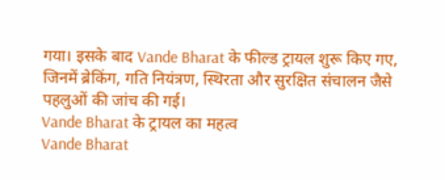गया। इसके बाद Vande Bharat के फील्ड ट्रायल शुरू किए गए, जिनमें ब्रेकिंग, गति नियंत्रण, स्थिरता और सुरक्षित संचालन जैसे पहलुओं की जांच की गई।
Vande Bharat के ट्रायल का महत्व
Vande Bharat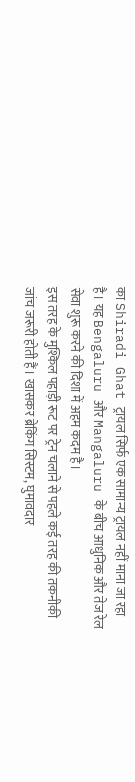का Shiradi Ghat ट्रायल सिर्फ एक सामान्य ट्रायल नहीं माना जा रहा है। यह Bengaluru और Mangaluru के बीच आधुनिक और तेज रेल सेवा शुरू करने की दिशा में अहम कदम है।
इस तरह के मुश्किल पहाड़ी रूट पर ट्रेन चलाने से पहले कई तरह की तकनीकी जांच जरूरी होती हैं। खासकर ब्रेकिंग सिस्टम, घुमावदार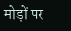मोड़ों पर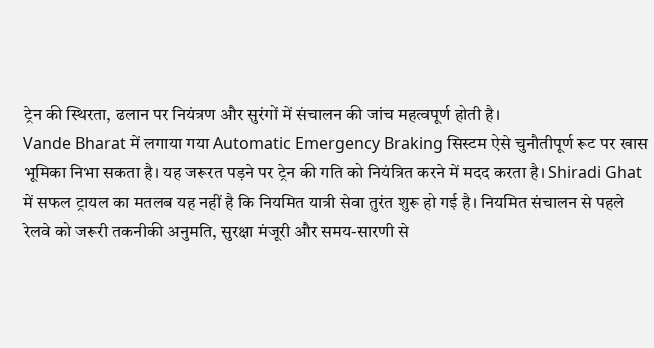ट्रेन की स्थिरता, ढलान पर नियंत्रण और सुरंगों में संचालन की जांच महत्वपूर्ण होती है।
Vande Bharat में लगाया गया Automatic Emergency Braking सिस्टम ऐसे चुनौतीपूर्ण रूट पर खास भूमिका निभा सकता है। यह जरूरत पड़ने पर ट्रेन की गति को नियंत्रित करने में मदद करता है। Shiradi Ghat में सफल ट्रायल का मतलब यह नहीं है कि नियमित यात्री सेवा तुरंत शुरू हो गई है। नियमित संचालन से पहले रेलवे को जरूरी तकनीकी अनुमति, सुरक्षा मंजूरी और समय-सारणी से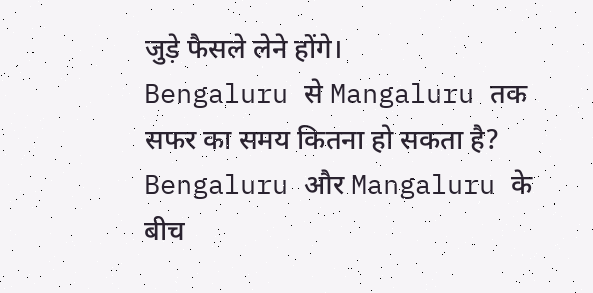जुड़े फैसले लेने होंगे।
Bengaluru से Mangaluru तक सफर का समय कितना हो सकता है?
Bengaluru और Mangaluru के बीच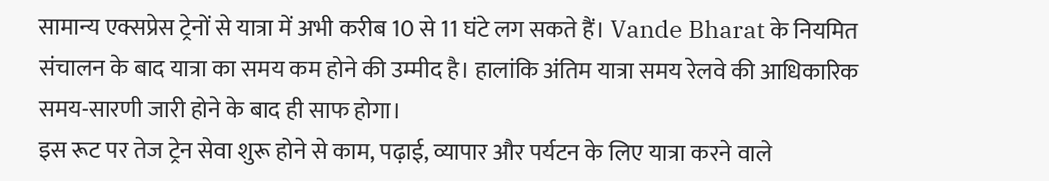सामान्य एक्सप्रेस ट्रेनों से यात्रा में अभी करीब 10 से 11 घंटे लग सकते हैं। Vande Bharat के नियमित संचालन के बाद यात्रा का समय कम होने की उम्मीद है। हालांकि अंतिम यात्रा समय रेलवे की आधिकारिक समय-सारणी जारी होने के बाद ही साफ होगा।
इस रूट पर तेज ट्रेन सेवा शुरू होने से काम, पढ़ाई, व्यापार और पर्यटन के लिए यात्रा करने वाले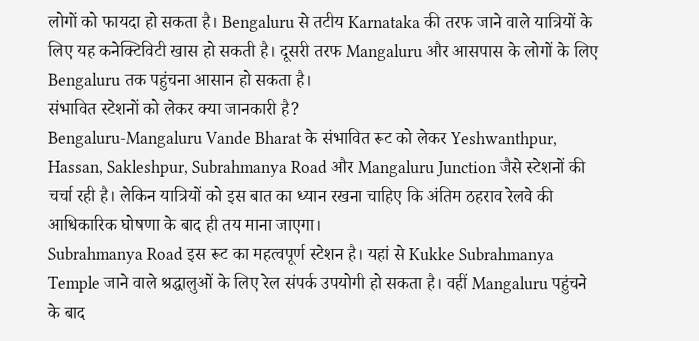लोगों को फायदा हो सकता है। Bengaluru से तटीय Karnataka की तरफ जाने वाले यात्रियों के लिए यह कनेक्टिविटी खास हो सकती है। दूसरी तरफ Mangaluru और आसपास के लोगों के लिए Bengaluru तक पहुंचना आसान हो सकता है।
संभावित स्टेशनों को लेकर क्या जानकारी है?
Bengaluru-Mangaluru Vande Bharat के संभावित रूट को लेकर Yeshwanthpur, Hassan, Sakleshpur, Subrahmanya Road और Mangaluru Junction जैसे स्टेशनों की चर्चा रही है। लेकिन यात्रियों को इस बात का ध्यान रखना चाहिए कि अंतिम ठहराव रेलवे की आधिकारिक घोषणा के बाद ही तय माना जाएगा।
Subrahmanya Road इस रूट का महत्वपूर्ण स्टेशन है। यहां से Kukke Subrahmanya Temple जाने वाले श्रद्धालुओं के लिए रेल संपर्क उपयोगी हो सकता है। वहीं Mangaluru पहुंचने के बाद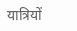यात्रियों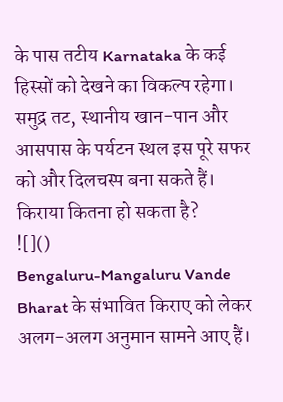के पास तटीय Karnataka के कई हिस्सों को देखने का विकल्प रहेगा। समुद्र तट, स्थानीय खान-पान और आसपास के पर्यटन स्थल इस पूरे सफर को और दिलचस्प बना सकते हैं।
किराया कितना हो सकता है?
![]()
Bengaluru-Mangaluru Vande Bharat के संभावित किराए को लेकर अलग-अलग अनुमान सामने आए हैं।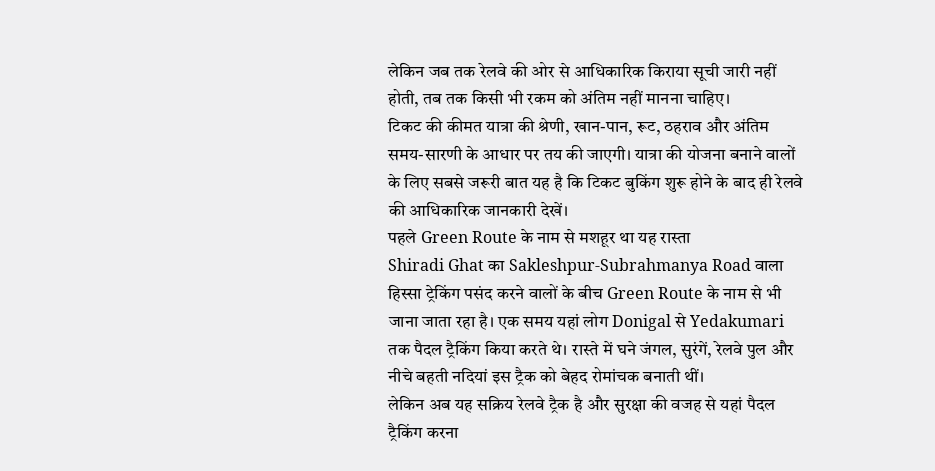लेकिन जब तक रेलवे की ओर से आधिकारिक किराया सूची जारी नहीं होती, तब तक किसी भी रकम को अंतिम नहीं मानना चाहिए।
टिकट की कीमत यात्रा की श्रेणी, खान-पान, रूट, ठहराव और अंतिम समय-सारणी के आधार पर तय की जाएगी। यात्रा की योजना बनाने वालों के लिए सबसे जरूरी बात यह है कि टिकट बुकिंग शुरू होने के बाद ही रेलवे की आधिकारिक जानकारी देखें।
पहले Green Route के नाम से मशहूर था यह रास्ता
Shiradi Ghat का Sakleshpur-Subrahmanya Road वाला हिस्सा ट्रेकिंग पसंद करने वालों के बीच Green Route के नाम से भी जाना जाता रहा है। एक समय यहां लोग Donigal से Yedakumari तक पैदल ट्रैकिंग किया करते थे। रास्ते में घने जंगल, सुरंगें, रेलवे पुल और नीचे बहती नदियां इस ट्रैक को बेहद रोमांचक बनाती थीं।
लेकिन अब यह सक्रिय रेलवे ट्रैक है और सुरक्षा की वजह से यहां पैदल ट्रैकिंग करना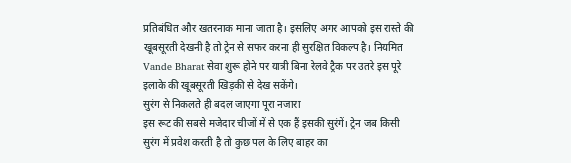प्रतिबंधित और खतरनाक माना जाता है। इसलिए अगर आपको इस रास्ते की खूबसूरती देखनी है तो ट्रेन से सफर करना ही सुरक्षित विकल्प है। नियमित Vande Bharat सेवा शुरू होने पर यात्री बिना रेलवे ट्रैक पर उतरे इस पूरे इलाके की खूबसूरती खिड़की से देख सकेंगे।
सुरंग से निकलते ही बदल जाएगा पूरा नजारा
इस रूट की सबसे मजेदार चीजों में से एक हैं इसकी सुरंगें। ट्रेन जब किसी सुरंग में प्रवेश करती है तो कुछ पल के लिए बाहर का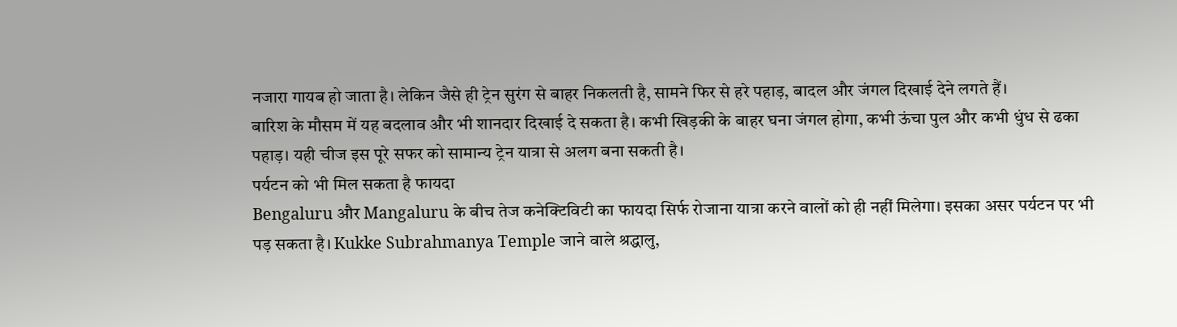नजारा गायब हो जाता है। लेकिन जैसे ही ट्रेन सुरंग से बाहर निकलती है, सामने फिर से हरे पहाड़, बादल और जंगल दिखाई देने लगते हैं।
बारिश के मौसम में यह बदलाव और भी शानदार दिखाई दे सकता है। कभी खिड़की के बाहर घना जंगल होगा, कभी ऊंचा पुल और कभी धुंध से ढका पहाड़। यही चीज इस पूरे सफर को सामान्य ट्रेन यात्रा से अलग बना सकती है।
पर्यटन को भी मिल सकता है फायदा
Bengaluru और Mangaluru के बीच तेज कनेक्टिविटी का फायदा सिर्फ रोजाना यात्रा करने वालों को ही नहीं मिलेगा। इसका असर पर्यटन पर भी पड़ सकता है। Kukke Subrahmanya Temple जाने वाले श्रद्धालु,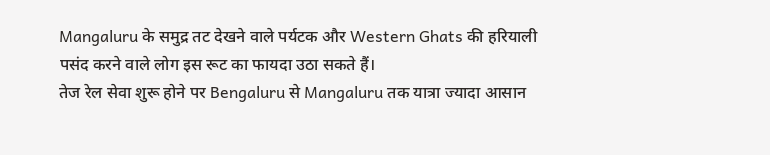Mangaluru के समुद्र तट देखने वाले पर्यटक और Western Ghats की हरियाली पसंद करने वाले लोग इस रूट का फायदा उठा सकते हैं।
तेज रेल सेवा शुरू होने पर Bengaluru से Mangaluru तक यात्रा ज्यादा आसान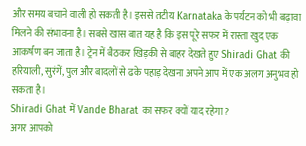और समय बचाने वाली हो सकती है। इससे तटीय Karnataka के पर्यटन को भी बढ़ावा मिलने की संभावना है। सबसे खास बात यह है कि इस पूरे सफर में रास्ता खुद एक आकर्षण बन जाता है। ट्रेन में बैठकर खिड़की से बाहर देखते हुए Shiradi Ghat की हरियाली, सुरंगें, पुल और बादलों से ढके पहाड़ देखना अपने आप में एक अलग अनुभव हो सकता है।
Shiradi Ghat में Vande Bharat का सफर क्यों याद रहेगा?
अगर आपको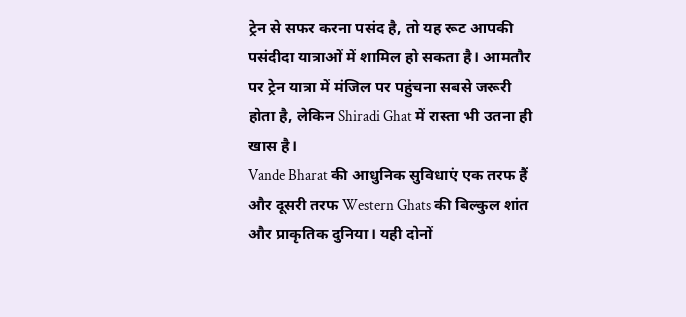ट्रेन से सफर करना पसंद है, तो यह रूट आपकी पसंदीदा यात्राओं में शामिल हो सकता है। आमतौर पर ट्रेन यात्रा में मंजिल पर पहुंचना सबसे जरूरी होता है, लेकिन Shiradi Ghat में रास्ता भी उतना ही खास है।
Vande Bharat की आधुनिक सुविधाएं एक तरफ हैं और दूसरी तरफ Western Ghats की बिल्कुल शांत और प्राकृतिक दुनिया। यही दोनों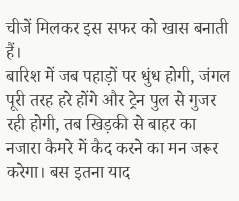चीजें मिलकर इस सफर को खास बनाती हैं।
बारिश में जब पहाड़ों पर धुंध होगी, जंगल पूरी तरह हरे होंगे और ट्रेन पुल से गुजर रही होगी, तब खिड़की से बाहर का नजारा कैमरे में कैद करने का मन जरूर करेगा। बस इतना याद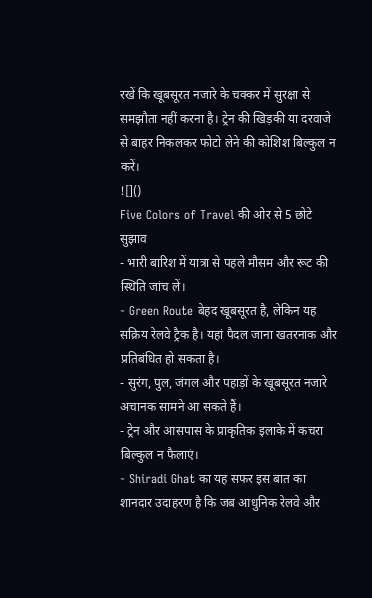रखें कि खूबसूरत नजारे के चक्कर में सुरक्षा से समझौता नहीं करना है। ट्रेन की खिड़की या दरवाजे से बाहर निकलकर फोटो लेने की कोशिश बिल्कुल न करें।
![]()
Five Colors of Travel की ओर से 5 छोटे सुझाव
- भारी बारिश में यात्रा से पहले मौसम और रूट की स्थिति जांच लें।
- Green Route बेहद खूबसूरत है, लेकिन यह सक्रिय रेलवे ट्रैक है। यहां पैदल जाना खतरनाक और प्रतिबंधित हो सकता है।
- सुरंग, पुल, जंगल और पहाड़ों के खूबसूरत नजारे अचानक सामने आ सकते हैं।
- ट्रेन और आसपास के प्राकृतिक इलाके में कचरा बिल्कुल न फैलाएं।
- Shiradi Ghat का यह सफर इस बात का शानदार उदाहरण है कि जब आधुनिक रेलवे और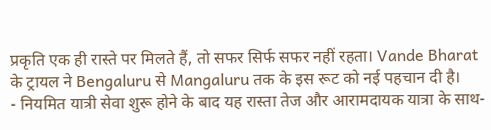प्रकृति एक ही रास्ते पर मिलते हैं, तो सफर सिर्फ सफर नहीं रहता। Vande Bharat के ट्रायल ने Bengaluru से Mangaluru तक के इस रूट को नई पहचान दी है।
- नियमित यात्री सेवा शुरू होने के बाद यह रास्ता तेज और आरामदायक यात्रा के साथ-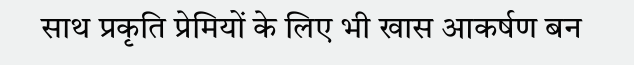साथ प्रकृति प्रेमियों के लिए भी खास आकर्षण बन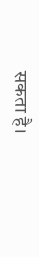सकता है।